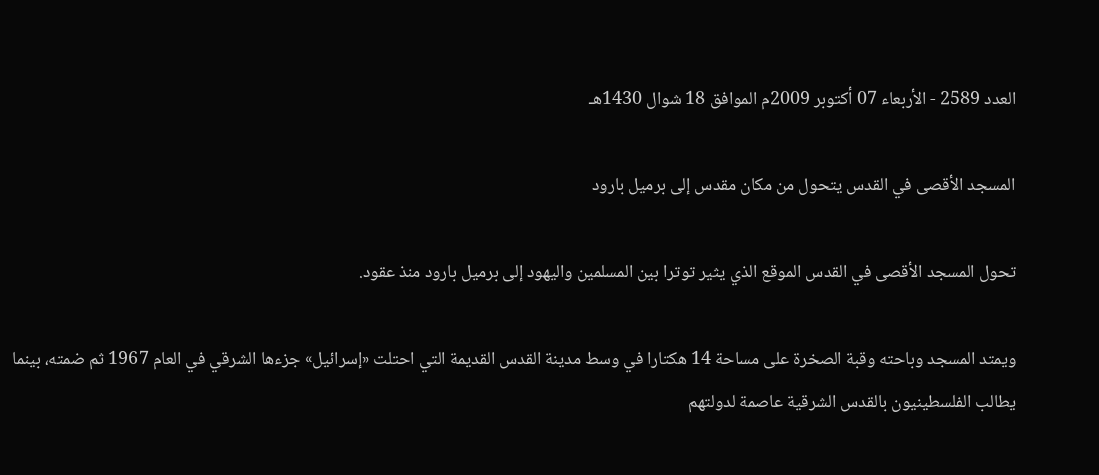العدد 2589 - الأربعاء 07 أكتوبر 2009م الموافق 18 شوال 1430هـ

المسجد الأقصى في القدس يتحول من مكان مقدس إلى برميل بارود

تحول المسجد الأقصى في القدس الموقع الذي يثير توترا بين المسلمين واليهود إلى برميل بارود منذ عقود.

ويمتد المسجد وباحته وقبة الصخرة على مساحة 14 هكتارا في وسط مدينة القدس القديمة التي احتلت «إسرائيل» جزءها الشرقي في العام 1967 ثم ضمته، بينما يطالب الفلسطينيون بالقدس الشرقية عاصمة لدولتهم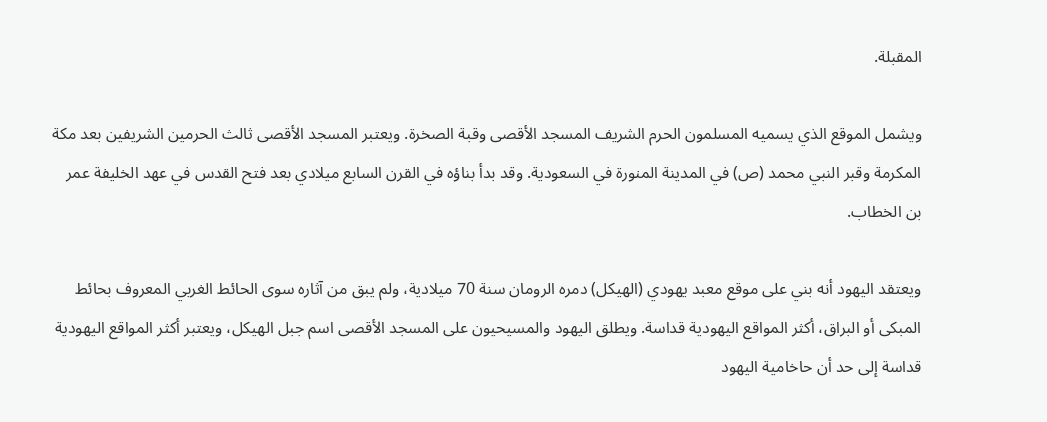المقبلة.

ويشمل الموقع الذي يسميه المسلمون الحرم الشريف المسجد الأقصى وقبة الصخرة. ويعتبر المسجد الأقصى ثالث الحرمين الشريفين بعد مكة المكرمة وقبر النبي محمد (ص) في المدينة المنورة في السعودية. وقد بدأ بناؤه في القرن السابع ميلادي بعد فتح القدس في عهد الخليفة عمر بن الخطاب.

ويعتقد اليهود أنه بني على موقع معبد يهودي (الهيكل) دمره الرومان سنة 70 ميلادية، ولم يبق من آثاره سوى الحائط الغربي المعروف بحائط المبكى أو البراق، أكثر المواقع اليهودية قداسة. ويطلق اليهود والمسيحيون على المسجد الأقصى اسم جبل الهيكل، ويعتبر أكثر المواقع اليهودية قداسة إلى حد أن حاخامية اليهود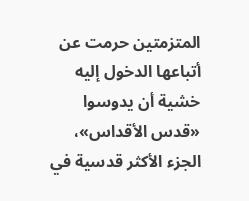المتزمتين حرمت عن أتباعها الدخول إليه خشية أن يدوسوا «قدس الأقداس»، الجزء الأكثر قدسية في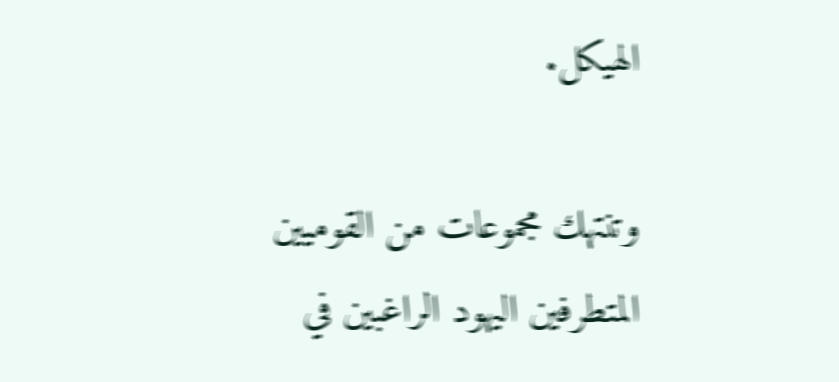الهيكل.

وتنتهك مجموعات من القوميين المتطرفين اليهود الراغبين في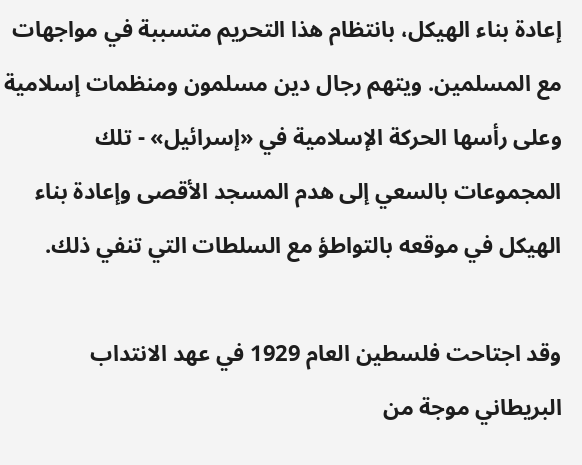إعادة بناء الهيكل، بانتظام هذا التحريم متسببة في مواجهات مع المسلمين. ويتهم رجال دين مسلمون ومنظمات إسلامية وعلى رأسها الحركة الإسلامية في «إسرائيل» - تلك المجموعات بالسعي إلى هدم المسجد الأقصى وإعادة بناء الهيكل في موقعه بالتواطؤ مع السلطات التي تنفي ذلك.

وقد اجتاحت فلسطين العام 1929 في عهد الانتداب البريطاني موجة من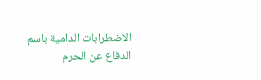الاضطرابات الدامية باسم الدفاع عن الحرم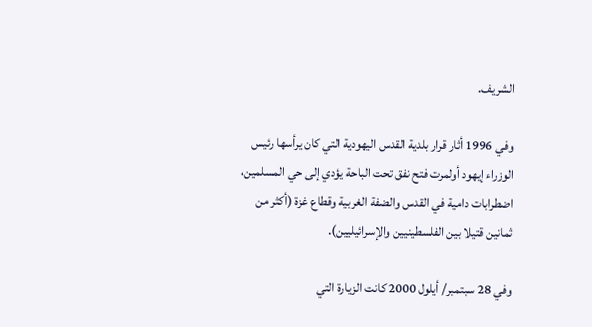الشريف.

وفي 1996 أثار قرار بلدية القدس اليهودية التي كان يرأسها رئيس الوزراء إيهود أولمرت فتح نفق تحت الباحة يؤدي إلى حي المسلمين، اضطرابات دامية في القدس والضفة الغربية وقطاع غزة (أكثر من ثمانين قتيلا بين الفلسطينيين والإسرائيليين).

وفي 28 سبتمبر/ أيلول 2000 كانت الزيارة التي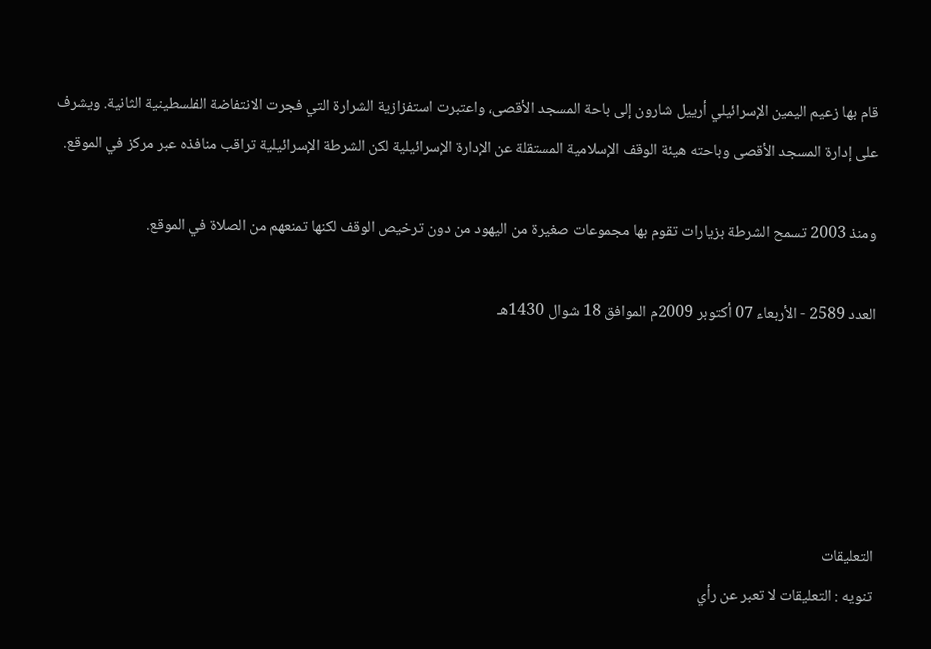قام بها زعيم اليمين الإسرائيلي أرييل شارون إلى باحة المسجد الأقصى، واعتبرت استفزازية الشرارة التي فجرت الانتفاضة الفلسطينية الثانية. ويشرف على إدارة المسجد الأقصى وباحته هيئة الوقف الإسلامية المستقلة عن الإدارة الإسرائيلية لكن الشرطة الإسرائيلية تراقب منافذه عبر مركز في الموقع.

ومنذ 2003 تسمح الشرطة بزيارات تقوم بها مجموعات صغيرة من اليهود من دون ترخيص الوقف لكنها تمنعهم من الصلاة في الموقع.

العدد 2589 - الأربعاء 07 أكتوبر 2009م الموافق 18 شوال 1430هـ





التعليقات
تنويه : التعليقات لا تعبر عن رأي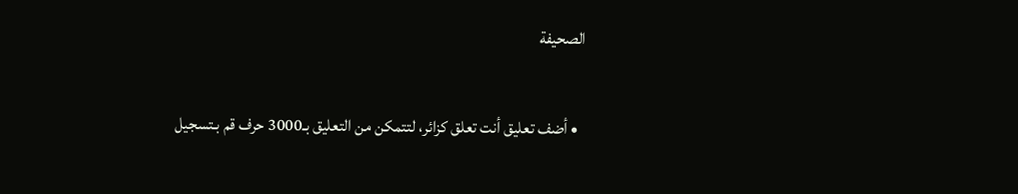الصحيفة

  • أضف تعليق أنت تعلق كزائر، لتتمكن من التعليق بـ3000 حرف قم بـتسجيل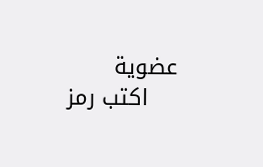عضوية
    اكتب رمز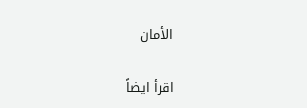الأمان

اقرأ ايضاً